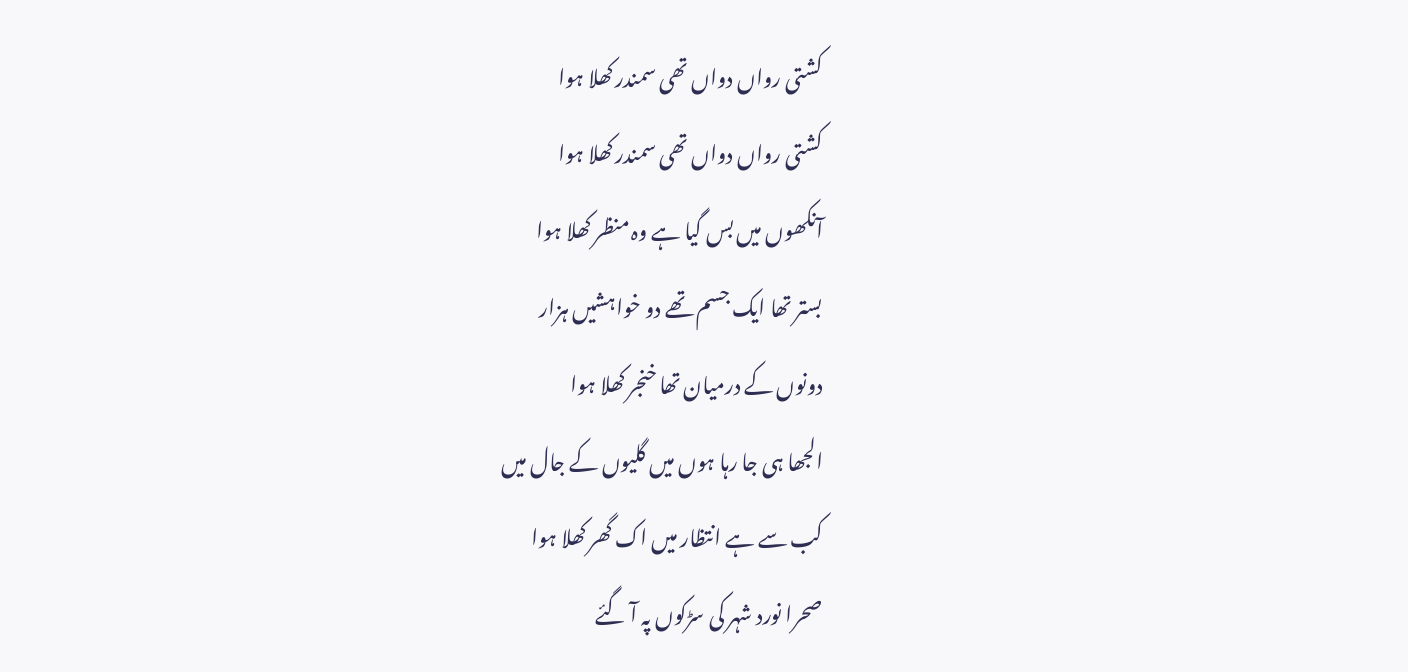کشتی رواں دواں تھی سمندر کھلا ہوا
کشتی رواں دواں تھی سمندر کھلا ہوا
آنکھوں میں بس گیا ہے وہ منظر کھلا ہوا
بستر تھا ایک جسم تھے دو خواہشیں ہزار
دونوں کے درمیان تھا خنجر کھلا ہوا
الجھا ہی جا رہا ہوں میں گلیوں کے جال میں
کب سے ہے انتظار میں اک گھر کھلا ہوا
صحرا نورد شہر کی سڑکوں پہ آ گئے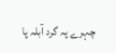چہرے پہ گرد آبلہ پا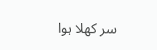سر کھلا ہوا